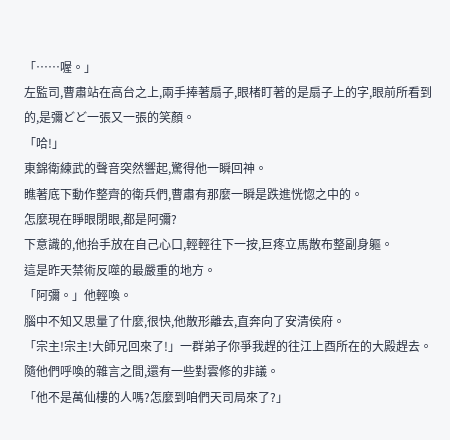「……喔。」
左監司,曹肅站在高台之上,兩手捧著扇子,眼楮盯著的是扇子上的字,眼前所看到的,是彌どど一張又一張的笑顏。
「哈!」
東錦衛練武的聲音突然響起,驚得他一瞬回神。
瞧著底下動作整齊的衛兵們,曹肅有那麼一瞬是跌進恍惚之中的。
怎麼現在睜眼閉眼,都是阿彌?
下意識的,他抬手放在自己心口,輕輕往下一按,巨疼立馬散布整副身軀。
這是昨天禁術反噬的最嚴重的地方。
「阿彌。」他輕喚。
腦中不知又思量了什麼,很快,他散形離去,直奔向了安清侯府。
「宗主!宗主!大師兄回來了!」一群弟子你爭我趕的往江上酉所在的大殿趕去。
隨他們呼喚的雜言之間,還有一些對雲修的非議。
「他不是萬仙樓的人嗎?怎麼到咱們天司局來了?」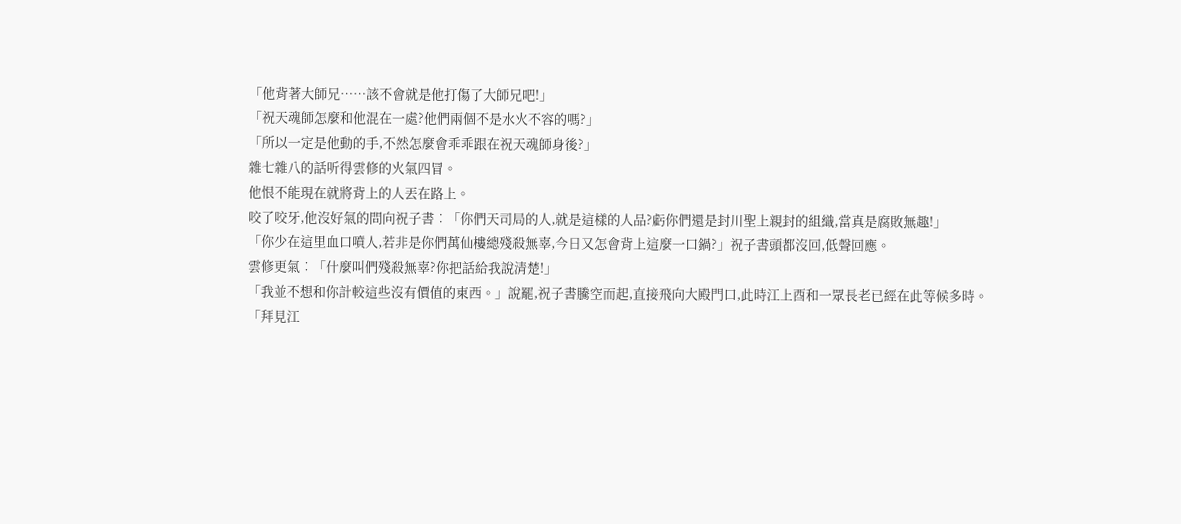「他背著大師兄……該不會就是他打傷了大師兄吧!」
「祝天魂師怎麼和他混在一處?他們兩個不是水火不容的嗎?」
「所以一定是他動的手,不然怎麼會乖乖跟在祝天魂師身後?」
雜七雜八的話听得雲修的火氣四冒。
他恨不能現在就將背上的人丟在路上。
咬了咬牙,他沒好氣的問向祝子書︰「你們天司局的人,就是這樣的人品?虧你們還是封川聖上親封的組織,當真是腐敗無趣!」
「你少在這里血口噴人,若非是你們萬仙樓總殘殺無辜,今日又怎會背上這麼一口鍋?」祝子書頭都沒回,低聲回應。
雲修更氣︰「什麼叫們殘殺無辜?你把話給我說清楚!」
「我並不想和你計較這些沒有價值的東西。」說罷,祝子書騰空而起,直接飛向大殿門口,此時江上酉和一眾長老已經在此等候多時。
「拜見江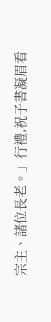宗主、諸位長老。」行禮,祝子書凝眉看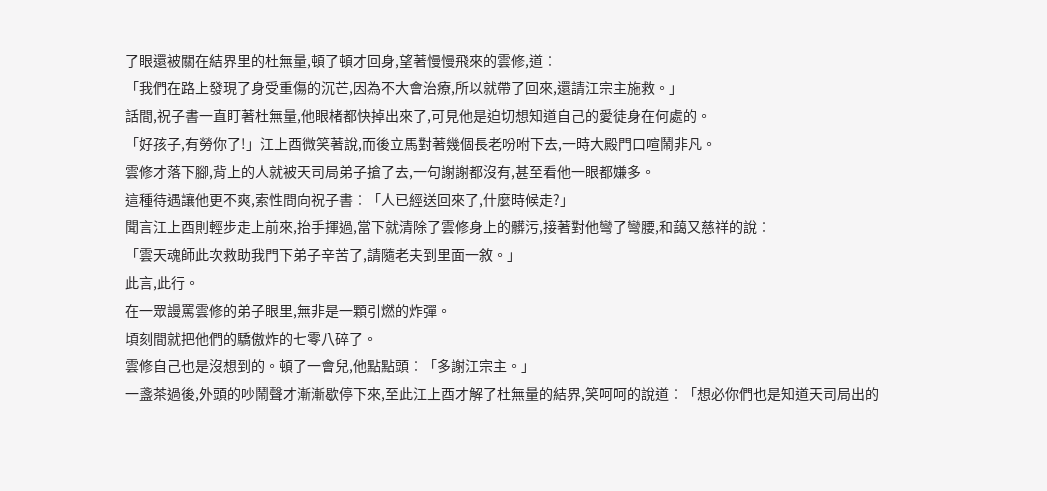了眼還被關在結界里的杜無量,頓了頓才回身,望著慢慢飛來的雲修,道︰
「我們在路上發現了身受重傷的沉芒,因為不大會治療,所以就帶了回來,還請江宗主施救。」
話間,祝子書一直盯著杜無量,他眼楮都快掉出來了,可見他是迫切想知道自己的愛徒身在何處的。
「好孩子,有勞你了!」江上酉微笑著說,而後立馬對著幾個長老吩咐下去,一時大殿門口喧鬧非凡。
雲修才落下腳,背上的人就被天司局弟子搶了去,一句謝謝都沒有,甚至看他一眼都嫌多。
這種待遇讓他更不爽,索性問向祝子書︰「人已經送回來了,什麼時候走?」
聞言江上酉則輕步走上前來,抬手揮過,當下就清除了雲修身上的髒污,接著對他彎了彎腰,和藹又慈祥的說︰
「雲天魂師此次救助我門下弟子辛苦了,請隨老夫到里面一敘。」
此言,此行。
在一眾謾罵雲修的弟子眼里,無非是一顆引燃的炸彈。
頃刻間就把他們的驕傲炸的七零八碎了。
雲修自己也是沒想到的。頓了一會兒,他點點頭︰「多謝江宗主。」
一盞茶過後,外頭的吵鬧聲才漸漸歇停下來,至此江上酉才解了杜無量的結界,笑呵呵的說道︰「想必你們也是知道天司局出的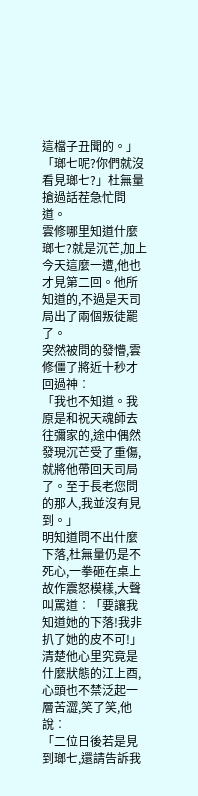這檔子丑聞的。」
「瑯七呢?你們就沒看見瑯七?」杜無量搶過話茬急忙問道。
雲修哪里知道什麼瑯七?就是沉芒,加上今天這麼一遭,他也才見第二回。他所知道的,不過是天司局出了兩個叛徒罷了。
突然被問的發懵,雲修僵了將近十秒才回過神︰
「我也不知道。我原是和祝天魂師去往彌家的,途中偶然發現沉芒受了重傷,就將他帶回天司局了。至于長老您問的那人,我並沒有見到。」
明知道問不出什麼下落,杜無量仍是不死心,一拳砸在桌上故作震怒模樣,大聲叫罵道︰「要讓我知道她的下落!我非扒了她的皮不可!」
清楚他心里究竟是什麼狀態的江上酉,心頭也不禁泛起一層苦澀,笑了笑,他說︰
「二位日後若是見到瑯七,還請告訴我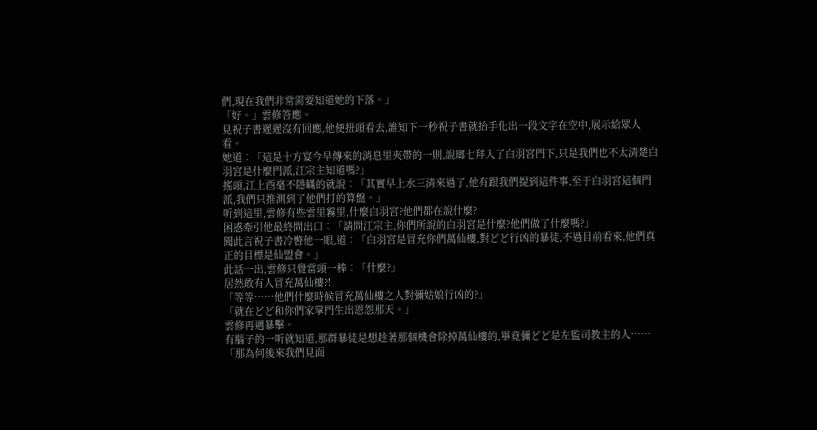們,現在我們非常需要知道她的下落。」
「好。」雲修答應。
見祝子書遲遲沒有回應,他便扭頭看去,誰知下一秒祝子書就抬手化出一段文字在空中,展示給眾人看。
她道︰「這是十方宴今早傳來的消息里夾帶的一則,說瑯七拜入了白羽宮門下,只是我們也不太清楚白羽宮是什麼門派,江宗主知道嗎?」
搖頭,江上酉毫不隱瞞的就說︰「其實早上水三清來過了,他有跟我們提到這件事,至于白羽宮這個門派,我們只推測到了他們打的算盤。」
听到這里,雲修有些雲里霧里,什麼白羽宮?他們都在說什麼?
困惑牽引他最終問出口︰「請問江宗主,你們所說的白羽宮是什麼?他們做了什麼嗎?」
聞此言祝子書冷瞥他一眼,道︰「白羽宮是冒充你們萬仙樓,對どど行凶的暴徒,不過目前看來,他們真正的目標是仙盟會。」
此話一出,雲修只覺當頭一棒︰「什麼?」
居然敢有人冒充萬仙樓?!
「等等……他們什麼時候冒充萬仙樓之人對彌姑娘行凶的?」
「就在どど和你們家掌門生出恩怨那天。」
雲修再遇暴擊。
有腦子的一听就知道,那群暴徒是想趁著那個機會除掉萬仙樓的,畢竟彌どど是左監司教主的人……
「那為何後來我們見面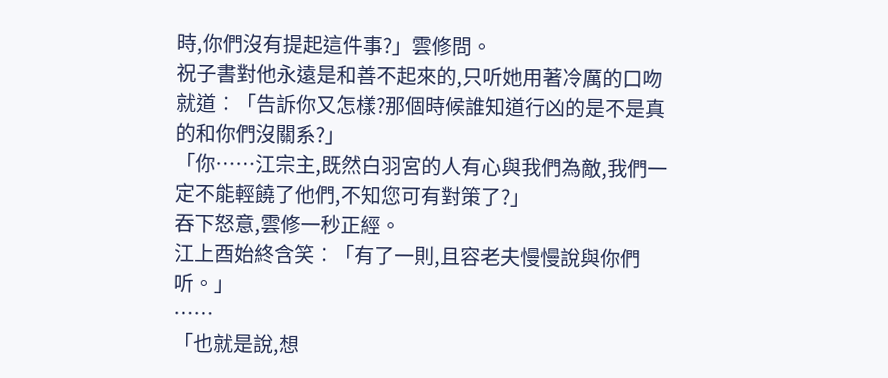時,你們沒有提起這件事?」雲修問。
祝子書對他永遠是和善不起來的,只听她用著冷厲的口吻就道︰「告訴你又怎樣?那個時候誰知道行凶的是不是真的和你們沒關系?」
「你……江宗主,既然白羽宮的人有心與我們為敵,我們一定不能輕饒了他們,不知您可有對策了?」
吞下怒意,雲修一秒正經。
江上酉始終含笑︰「有了一則,且容老夫慢慢說與你們听。」
……
「也就是說,想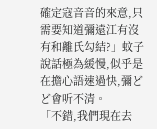確定寇音音的來意,只需要知道彌遠江有沒有和離氏勾結?」蚊子說話極為緩慢,似乎是在擔心語速過快,彌どど會听不清。
「不錯,我們現在去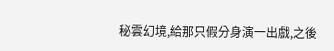秘雲幻境,給那只假分身演一出戲,之後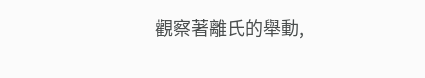觀察著離氏的舉動,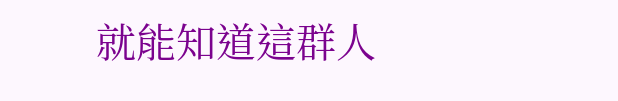就能知道這群人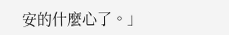安的什麼心了。」